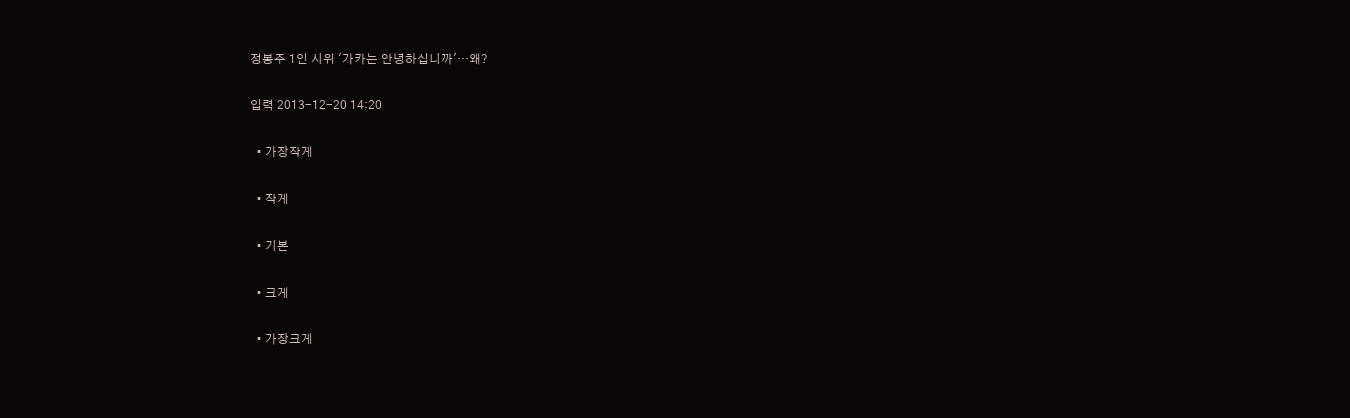정봉주 1인 시위 '가카는 안녕하십니까'…왜?

입력 2013-12-20 14:20

  • 가장작게

  • 작게

  • 기본

  • 크게

  • 가장크게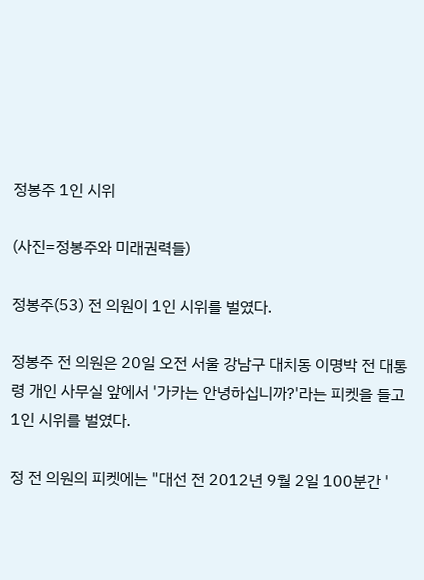정봉주 1인 시위

(사진=정봉주와 미래권력들)

정봉주(53) 전 의원이 1인 시위를 벌였다.

정봉주 전 의원은 20일 오전 서울 강남구 대치동 이명박 전 대통령 개인 사무실 앞에서 '가카는 안녕하십니까?'라는 피켓을 들고 1인 시위를 벌였다.

정 전 의원의 피켓에는 "대선 전 2012년 9월 2일 100분간 '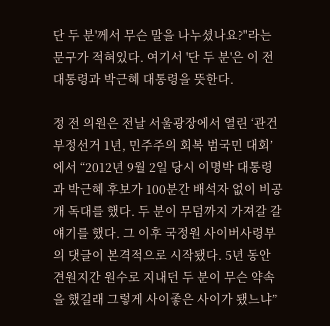단 두 분'께서 무슨 말을 나누셨나요?"라는 문구가 적혀있다. 여기서 '단 두 분'은 이 전 대통령과 박근혜 대통령을 뜻한다.

정 전 의원은 전날 서울광장에서 열린 ‘관건 부정선거 1년, 민주주의 회복 범국민 대회’에서 “2012년 9월 2일 당시 이명박 대통령과 박근혜 후보가 100분간 배석자 없이 비공개 독대를 했다. 두 분이 무덤까지 가져갈 갈 얘기를 했다. 그 이후 국정원 사이버사령부의 댓글이 본격적으로 시작됐다. 5년 동안 견원지간 원수로 지내던 두 분이 무슨 약속을 했길래 그렇게 사이좋은 사이가 됐느냐”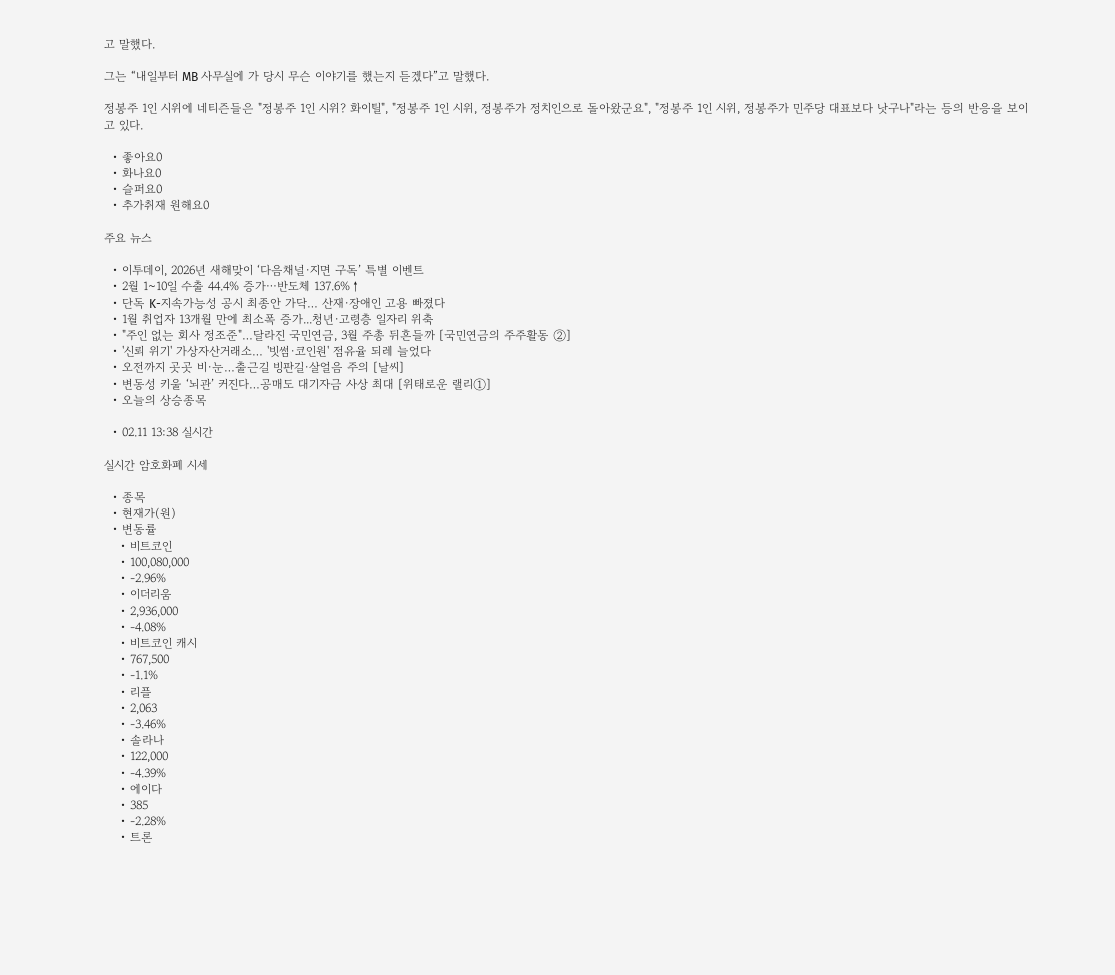고 말했다.

그는 “내일부터 MB 사무실에 가 당시 무슨 이야기를 했는지 듣겠다”고 말했다.

정봉주 1인 시위에 네티즌들은 "정봉주 1인 시위? 화이틸", "정봉주 1인 시위, 정봉주가 정치인으로 돌아왔군요", "정봉주 1인 시위, 정봉주가 민주당 대표보다 낫구나"라는 등의 반응을 보이고 있다.

  • 좋아요0
  • 화나요0
  • 슬퍼요0
  • 추가취재 원해요0

주요 뉴스

  • 이투데이, 2026년 새해맞이 ‘다음채널·지면 구독’ 특별 이벤트
  • 2월 1~10일 수출 44.4% 증가⋯반도체 137.6%↑
  • 단독 K-지속가능성 공시 최종안 가닥… 산재·장애인 고용 빠졌다
  • 1월 취업자 13개월 만에 최소폭 증가...청년·고령층 일자리 위축
  • "주인 없는 회사 정조준"…달라진 국민연금, 3월 주총 뒤흔들까 [국민연금의 주주활동 ②]
  • '신뢰 위기' 가상자산거래소… '빗썸·코인원' 점유율 되레 늘었다
  • 오전까지 곳곳 비·눈…출근길 빙판길·살얼음 주의 [날씨]
  • 변동성 키울 ‘뇌관’ 커진다…공매도 대기자금 사상 최대 [위태로운 랠리①]
  • 오늘의 상승종목

  • 02.11 13:38 실시간

실시간 암호화폐 시세

  • 종목
  • 현재가(원)
  • 변동률
    • 비트코인
    • 100,080,000
    • -2.96%
    • 이더리움
    • 2,936,000
    • -4.08%
    • 비트코인 캐시
    • 767,500
    • -1.1%
    • 리플
    • 2,063
    • -3.46%
    • 솔라나
    • 122,000
    • -4.39%
    • 에이다
    • 385
    • -2.28%
    • 트론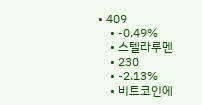• 409
    • -0.49%
    • 스텔라루멘
    • 230
    • -2.13%
    • 비트코인에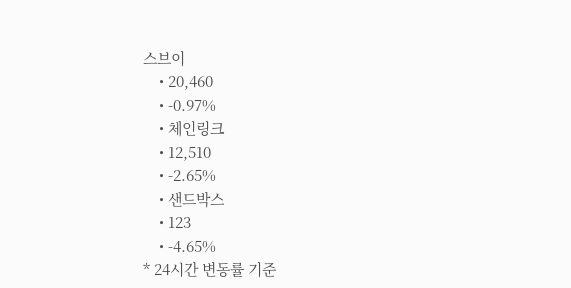스브이
    • 20,460
    • -0.97%
    • 체인링크
    • 12,510
    • -2.65%
    • 샌드박스
    • 123
    • -4.65%
* 24시간 변동률 기준